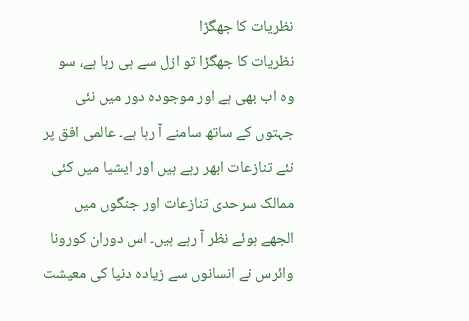نظریات کا جھگڑا
نظریات کا جھگڑا تو ازل سے ہی رہا ہے، سو وہ اب بھی ہے اور موجودہ دور میں نئی جہتوں کے ساتھ سامنے آ رہا ہے۔ عالمی افق پر نئے تنازعات ابھر رہے ہیں اور ایشیا میں کئی ممالک سرحدی تنازعات اور جنگوں میں الجھے ہوئے نظر آ رہے ہیں۔ اس دوران کورونا وائرس نے انسانوں سے زیادہ دنیا کی معیشت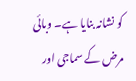کو نشانہ بنایا ہے۔ وبائی مرض کے سماجی اور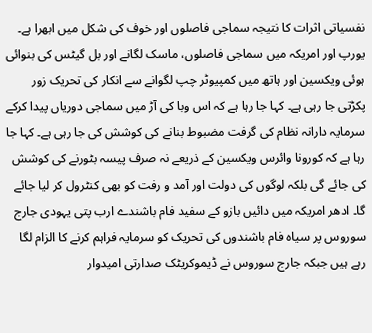نفسیاتی اثرات کا نتیجہ سماجی فاصلوں اور خوف کی شکل میں ابھرا ہے۔ یورپ اور امریکہ میں سماجی فاصلوں، ماسک لگانے اور بل گیٹس کی بنوائی ہوئی ویکسین اور ہاتھ میں کمپیوٹر چپ لگوانے سے انکار کی تحریک زور پکڑتی جا رہی ہے۔ کہا جا رہا ہے کہ اس وبا کی آڑ میں سماجی دوریاں پیدا کرکے سرمایہ دارانہ نظام کی گرفت مضبوط بنانے کی کوشش کی جا رہی ہے۔ کہا جا رہا ہے کہ کورونا وائرس ویکسین کے ذریعے نہ صرف پیسہ بٹورنے کی کوشش کی جائے گی بلکہ لوگوں کی دولت اور آمد و رفت کو بھی کنٹرول کر لیا جائے گا۔ ادھر امریکہ میں دائیں بازو کے سفید فام باشندے ارب پتی یہودی جارج سوروس پر سیاہ فام باشندوں کی تحریک کو سرمایہ فراہم کرنے کا الزام لگا رہے ہیں جبکہ جارج سوروس نے ڈیموکریٹک صدارتی امیدوار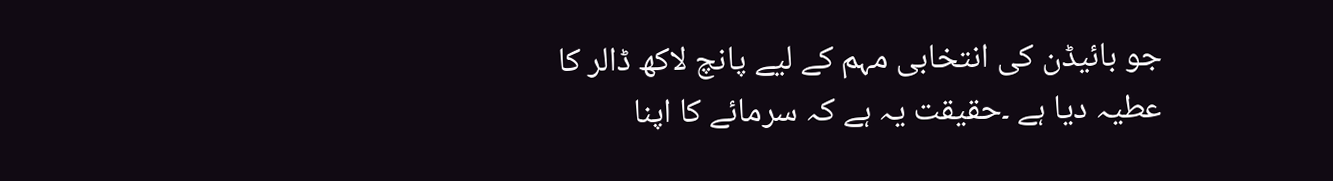جو بائیڈن کی انتخابی مہم کے لیے پانچ لاکھ ڈالر کا عطیہ دیا ہے ۔حقیقت یہ ہے کہ سرمائے کا اپنا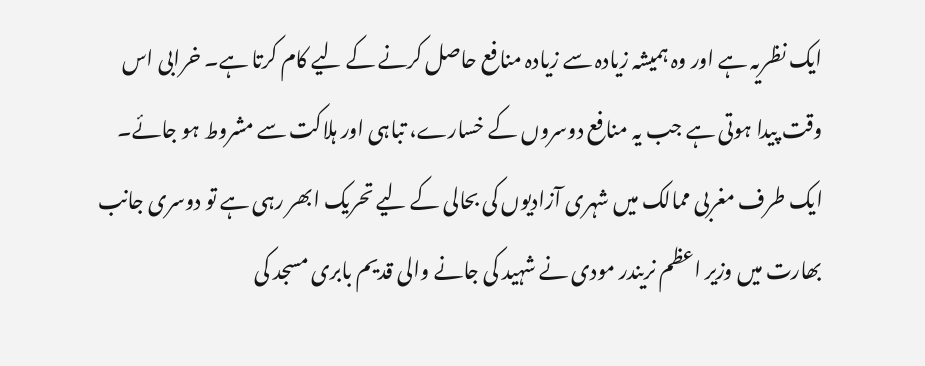ایک نظریہ ہے اور وہ ہمیشہ زیادہ سے زیادہ منافع حاصل کرنے کے لیے کام کرتا ہے۔ خرابی اس وقت پیدا ہوتی ہے جب یہ منافع دوسروں کے خسارے، تباہی اور ہلاکت سے مشروط ہو جائے۔ ایک طرف مغربی ممالک میں شہری آزادیوں کی بحالی کے لیے تحریک ابھر رہی ہے تو دوسری جانب بھارت میں وزیر اعظم نریندر مودی نے شہید کی جانے والی قدیم بابری مسجد کی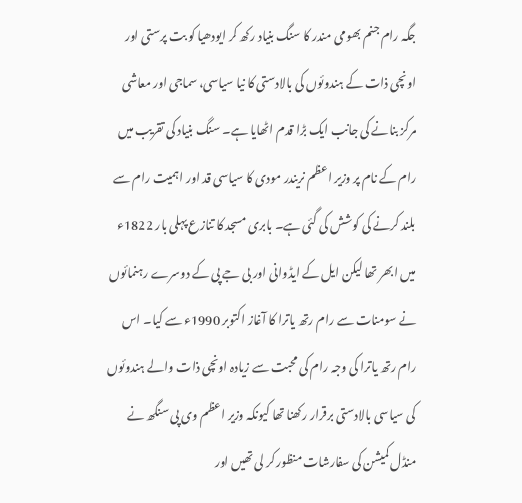جگہ رام جنم بھومی مندر کا سنگ بنیاد رکھ کر ایودھیا کو بت پرستی اور اونچی ذات کے ہندوئوں کی بالادستی کا نیا سیاسی، سماجی اور معاشی مرکز بنانے کی جانب ایک بڑا قدم اٹھایا ہے۔ سنگ بنیاد کی تقریب میں رام کے نام پر وزیر اعظم نریندر مودی کا سیاسی قد اور اہمیت رام سے بلند کرنے کی کوشش کی گئی ہے۔ بابری مسجد کا تنازع پہلی بار 1822ء میں ابھر تھا لیکن ایل کے ایڈوانی اور بی جے پی کے دوسرے رہنمائوں نے سومنات سے رام رتھ یاترا کا آغاز اکتوبر 1990ء سے کیا۔ اس رام رتھ یاترا کی وجہ رام کی محبت سے زیادہ اونچی ذات والے ہندوئوں کی سیاسی بالادستی برقرار رکھنا تھا کیونکہ وزیر اعظم وی پی سنگھ نے منڈل کمیشن کی سفارشات منظور کر لی تھیں اور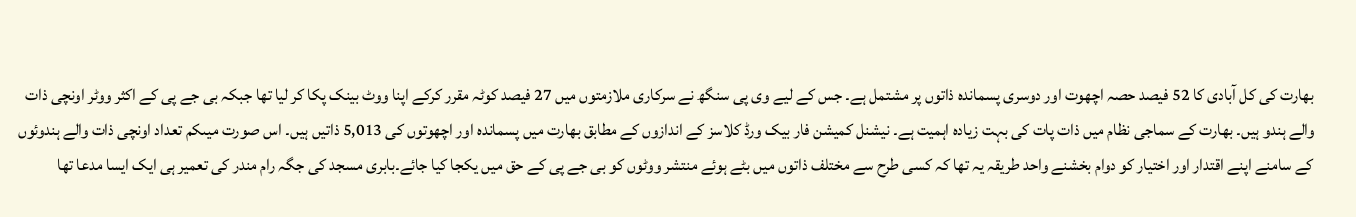بھارت کی کل آبادی کا 52 فیصد حصہ اچھوت اور دوسری پسماندہ ذاتوں پر مشتمل ہے۔ جس کے لیے وی پی سنگھ نے سرکاری ملازمتوں میں 27 فیصد کوٹہ مقرر کرکے اپنا ووٹ بینک پکا کر لیا تھا جبکہ بی جے پی کے اکثر ووٹر اونچی ذات والے ہندو ہیں۔ بھارت کے سماجی نظام میں ذات پات کی بہت زیادہ اہمیت ہے۔ نیشنل کمیشن فار بیک ورڈ کلاسز کے اندازوں کے مطابق بھارت میں پسماندہ اور اچھوتوں کی 5,013 ذاتیں ہیں۔ اس صورت میںکم تعداد اونچی ذات والے ہندوئوں کے سامنے اپنے اقتدار اور اختیار کو دوام بخشنے واحد طریقہ یہ تھا کہ کسی طرح سے مختلف ذاتوں میں بٹے ہوئے منتشر ووٹوں کو بی جے پی کے حق میں یکجا کیا جائے۔بابری مسجد کی جگہ رام مندر کی تعمیر ہی ایک ایسا مدعا تھا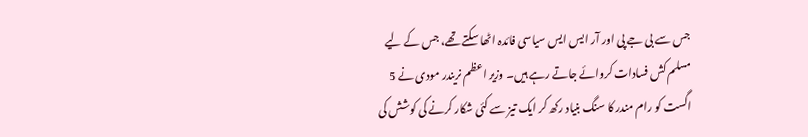جس سے بی جے پی اور آر ایس ایس سیاسی فائدہ اٹھا سکتے تھے، جس کے لیے مسلم کش فسادات کروائے جاتے رہے ہیں۔ وزیر اعظم نریندر مودی نے 5 اگست کو رام مندر کا سنگ بنیاد رکھ کر ایک تیز سے کئی شکار کرنے کی کوشش کی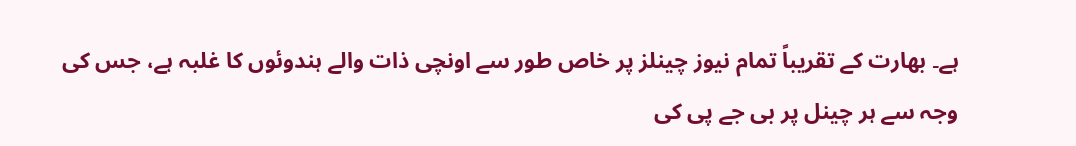ہے۔ بھارت کے تقریباً تمام نیوز چینلز پر خاص طور سے اونچی ذات والے ہندوئوں کا غلبہ ہے، جس کی وجہ سے ہر چینل پر بی جے پی کی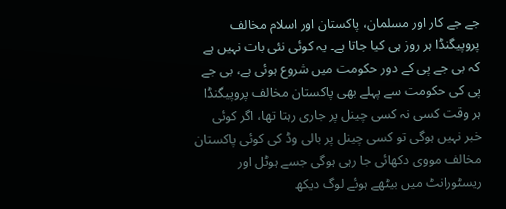جے جے کار اور مسلمان، پاکستان اور اسلام مخالف پروپیگنڈا ہر روز ہی کیا جاتا ہے۔ یہ کوئی نئی بات نہیں ہے کہ بی جے پی کے دور حکومت میں شروع ہوئی ہے، بی جے پی کی حکومت سے پہلے بھی پاکستان مخالف پروپیگنڈا ہر وقت کسی نہ کسی چینل پر جاری رہتا تھا، اگر کوئی خبر نہیں ہوگی تو کسی چینل پر بالی وڈ کی کوئی پاکستان مخالف مووی دکھائی جا رہی ہوگی جسے ہوٹل اور ریسٹورانٹ میں بیٹھے ہوئے لوگ دیکھ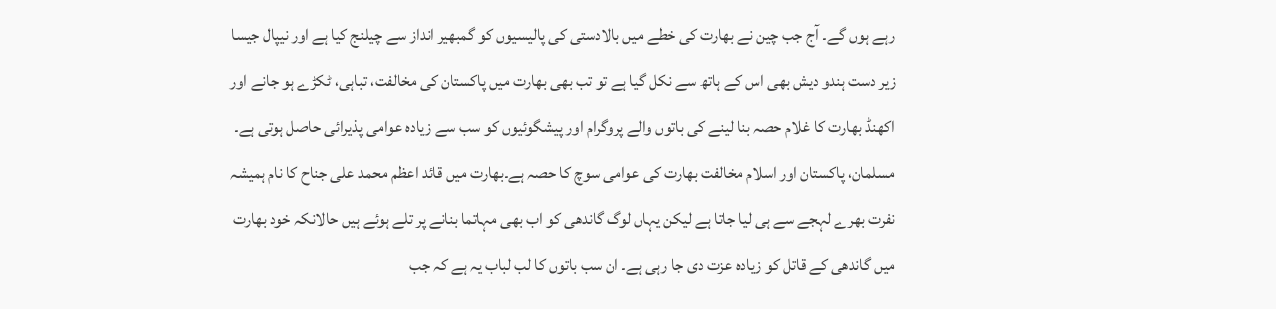رہے ہوں گے۔ آج جب چین نے بھارت کی خطے میں بالادستی کی پالیسیوں کو گمبھیر انداز سے چیلنج کیا ہے اور نیپال جیسا زیر دست ہندو دیش بھی اس کے ہاتھ سے نکل گیا ہے تو تب بھی بھارت میں پاکستان کی مخالفت، تباہی، ٹکڑے ہو جانے اور اکھنڈ بھارت کا غلام حصہ بنا لینے کی باتوں والے پروگرام اور پیشگوئیوں کو سب سے زیادہ عوامی پذیرائی حاصل ہوتی ہے۔ مسلمان، پاکستان اور اسلام مخالفت بھارت کی عوامی سوچ کا حصہ ہے۔بھارت میں قائد اعظم محمد علی جناح کا نام ہمیشہ نفرت بھرے لہجے سے ہی لیا جاتا ہے لیکن یہاں لوگ گاندھی کو اب بھی مہاتما بنانے پر تلے ہوئے ہیں حالانکہ خود بھارت میں گاندھی کے قاتل کو زیادہ عزت دی جا رہی ہے۔ ان سب باتوں کا لب لباب یہ ہے کہ جب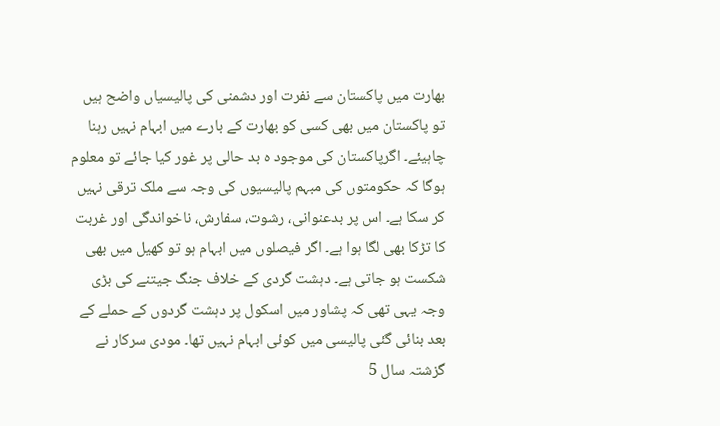بھارت میں پاکستان سے نفرت اور دشمنی کی پالیسیاں واضح ہیں تو پاکستان میں بھی کسی کو بھارت کے بارے میں ابہام نہیں رہنا چاہیئے۔ اگرپاکستان کی موجود ہ بد حالی پر غور کیا جائے تو معلوم ہوگا کہ حکومتوں کی مبہم پالیسیوں کی وجہ سے ملک ترقی نہیں کر سکا ہے۔ اس پر بدعنوانی، رشوت، سفارش، ناخواندگی اور غربت کا تڑکا بھی لگا ہوا ہے۔ اگر فیصلوں میں ابہام ہو تو کھیل میں بھی شکست ہو جاتی ہے۔ دہشت گردی کے خلاف جنگ جیتنے کی بڑی وجہ یہی تھی کہ پشاور میں اسکول پر دہشت گردوں کے حملے کے بعد بنائی گئی پالیسی میں کوئی ابہام نہیں تھا۔ مودی سرکار نے گزشتہ سال 5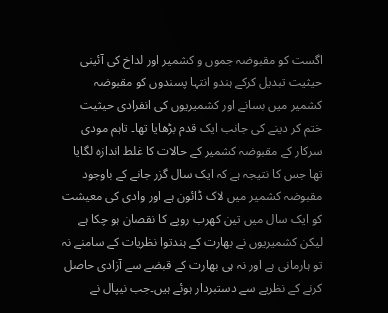اگست کو مقبوضہ جموں و کشمیر اور لداخ کی آئینی حیثیت تبدیل کرکے ہندو انتہا پسندوں کو مقبوضہ کشمیر میں بسانے اور کشمیریوں کی انفرادی حیثیت ختم کر دینے کی جانب ایک قدم بڑھایا تھا۔ تاہم مودی سرکار کے مقبوضہ کشمیر کے حالات کا غلط اندازہ لگایا تھا جس کا نتیجہ ہے کہ ایک سال گزر جانے کے باوجود مقبوضہ کشمیر میں لاک ڈائون ہے اور وادی کی معیشت کو ایک سال میں تین کھرب روپے کا نقصان ہو چکا ہے لیکن کشمیریوں نے بھارت کے ہندتوا نظریات کے سامنے نہ تو ہارمانی ہے اور نہ ہی بھارت کے قبضے سے آزادی حاصل کرنے کے نظریے سے دستبردار ہوئے ہیں۔جب نیپال نے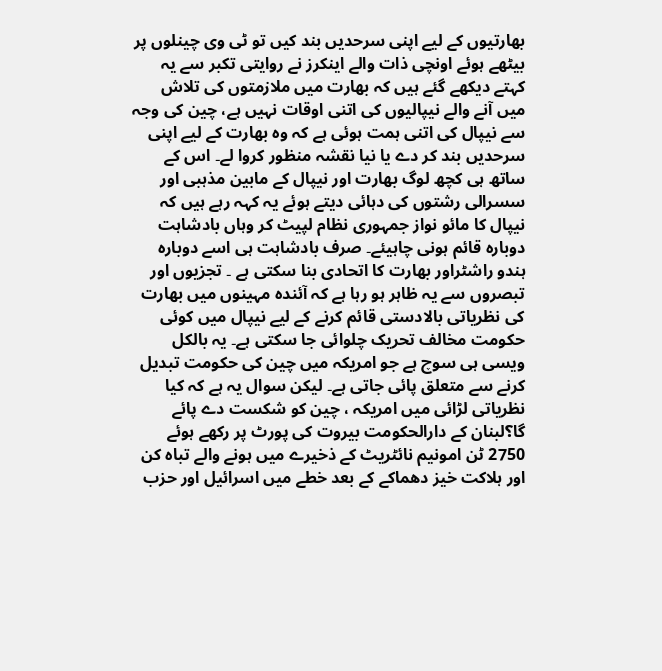بھارتیوں کے لیے اپنی سرحدیں بند کیں تو ٹی وی چینلوں پر بیٹھے ہوئے اونچی ذات والے اینکرز نے روایتی تکبر سے یہ کہتے دیکھے گئے ہیں کہ بھارت میں ملازمتوں کی تلاش میں آنے والے نیپالیوں کی اتنی اوقات نہیں ہے، چین کی وجہ سے نیپال کی اتنی ہمت ہوئی ہے کہ وہ بھارت کے لیے اپنی سرحدیں بند کر دے یا نیا نقشہ منظور کروا لے۔ اس کے ساتھ ہی کچھ لوگ بھارت اور نیپال کے مابین مذہبی اور سسرالی رشتوں کی دہائی دیتے ہوئے یہ کہہ رہے ہیں کہ نیپال کا مائو نواز جمہوری نظام لپیٹ کر وہاں بادشاہت دوبارہ قائم ہونی چاہیئے۔ صرف بادشاہت ہی اسے دوبارہ ہندو راشٹراور بھارت کا اتحادی بنا سکتی ہے ۔ تجزیوں اور تبصروں سے یہ ظاہر ہو رہا ہے کہ آئندہ مہینوں میں بھارت کی نظریاتی بالادستی قائم کرنے کے لیے نیپال میں کوئی حکومت مخالف تحریک چلوائی جا سکتی ہے۔ یہ بالکل ویسی ہی سوچ ہے جو امریکہ میں چین کی حکومت تبدیل کرنے سے متعلق پائی جاتی ہے۔ لیکن سوال یہ ہے کہ کیا نظریاتی لڑائی میں امریکہ ، چین کو شکست دے پائے گا؟لبنان کے دارالحکومت بیروت کی پورٹ پر رکھے ہوئے 2750 ٹن امونیم نائٹریٹ کے ذخیرے میں ہونے والے تباہ کن اور ہلاکت خیز دھماکے کے بعد خطے میں اسرائیل اور حزب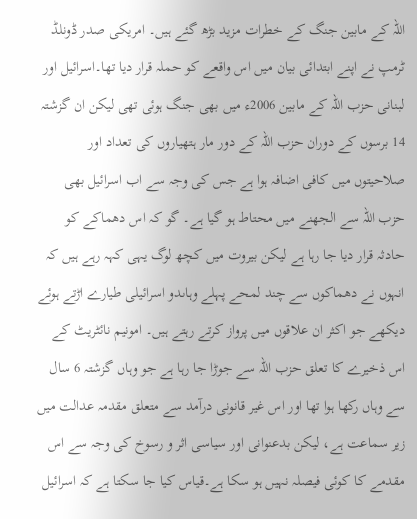اللہ کے مابین جنگ کے خطرات مزید بڑھ گئے ہیں۔ امریکی صدر ڈونلڈ ٹرمپ نے اپنے ابتدائی بیان میں اس واقعے کو حملہ قرار دیا تھا۔اسرائیل اور لبنانی حزب اللہ کے مابین 2006ء میں بھی جنگ ہوئی تھی لیکن ان گزشتہ 14 برسوں کے دوران حزب اللہ کے دور مار ہتھیاروں کی تعداد اور صلاحیتوں میں کافی اضافہ ہوا ہے جس کی وجہ سے اب اسرائیل بھی حزب اللہ سے الجھنے میں محتاط ہو گیا ہے۔ گو کہ اس دھماکے کو حادثہ قرار دیا جا رہا ہے لیکن بیروت میں کچھ لوگ یہی کہہ رہے ہیں کہ انہوں نے دھماکوں سے چند لمحے پہلے وہاںدو اسرائیلی طیارے اڑتے ہوئے دیکھے جو اکثر ان علاقوں میں پرواز کرتے رہتے ہیں۔ امونیم نائٹریٹ کے اس ذخیرے کا تعلق حزب اللہ سے جوڑا جا رہا ہے جو وہاں گزشتہ 6 سال سے وہاں رکھا ہوا تھا اور اس غیر قانونی درآمد سے متعلق مقدمہ عدالت میں زیر سماعت ہے، لیکن بدعنوانی اور سیاسی اثر و رسوخ کی وجہ سے اس مقدمے کا کوئی فیصلہ نہیں ہو سکا ہے۔قیاس کیا جا سکتا ہے کہ اسرائیل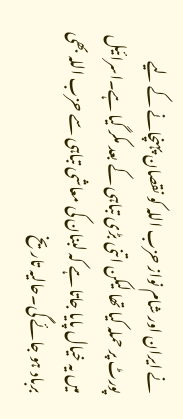نے ایران اور شام نواز حزب اللہ کو نقصان پہنچانے کے لیے پورٹ پر حملہ کیا تھا لیکن اتنی بڑی تباہی کے بعد مکر گیا ہے۔اسرائیل میں یہ خیال پایا جاتا ہے کہ لبنان کی معاشی تباہی سے حزب اللہ بھی برباد ہو جائے گی۔حالیہ تاریخ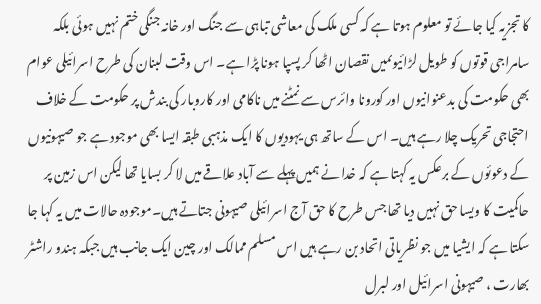کا تجزیہ کیا جائے تو معلوم ہوتا ہے کہ کسی ملک کی معاشی تباہی سے جنگ اور خانہ جنگی ختم نہیں ہوئی بلکہ سامراجی قوتوں کو طویل لڑائیوںمیں نقصان اٹھا کر پسپا ہونا پڑا ہے۔ اس وقت لبنان کی طرح اسرائیلی عوام بھی حکومت کی بدعنوانیوں اور کورونا وائرس سے نمٹنے میں ناکامی اور کاروبار کی بندش پر حکومت کے خلاف احتجاجی تحریک چلا رہے ہیں۔ اس کے ساتھ ہی یہودیوں کا ایک مذہبی طبقہ ایسا بھی موجود ہے جو صیہونیوں کے دعوئوں کے برعکس یہ کہتا ہے کہ خدا نے ہمیں پہلے سے آباد علاقے میں لا کر بسایا تھا لیکن اس زمین پر حاکمیت کا ویسا حق نہیں دیا تھا جس طرح کا حق آج اسرائیلی صیہونی جتاتے ہیں۔موجودہ حالات میں یہ کہا جا سکتا ہے کہ ایشیا میں جو نظریاتی اتحاد بن رہے ہیں اس مسلم ممالک اور چین ایک جانب ہیں جبکہ ہندو راشٹر بھارت ، صیہونی اسرائیل اور لبرل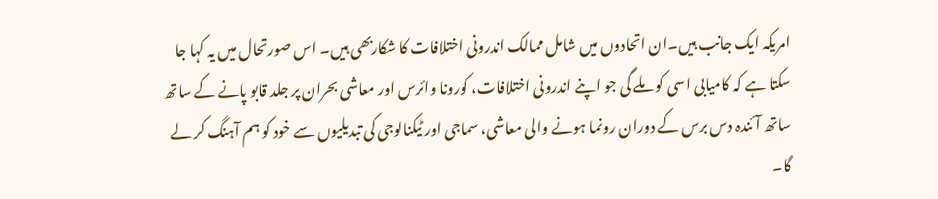امریکہ ایک جانب ہیں۔ان اتحادوں میں شامل ممالک اندرونی اختلافات کا شکاربھی ہیں۔ اس صورتحال میں یہ کہا جا سکتا ہے کہ کامیابی اسی کو ملے گی جو اپنے اندرونی اختلافات، کورونا وائرس اور معاشی بحران پر جلد قابو پانے کے ساتھ ساتھ آئندہ دس برس کے دوران رونما ہونے والی معاشی، سماجی اور ٹیکنالوجی کی تبدیلیوں سے خود کو ہم آہنگ کر لے گا۔